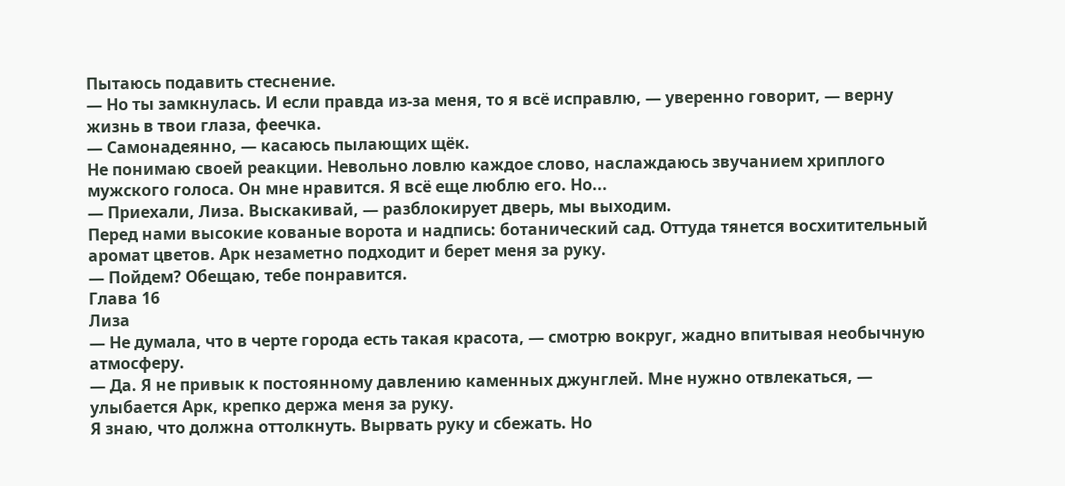Пытаюсь подавить стеснение.
— Но ты замкнулась. И если правда из-за меня, то я всё исправлю, — уверенно говорит, — верну жизнь в твои глаза, феечка.
— Самонадеянно, — касаюсь пылающих щёк.
Не понимаю своей реакции. Невольно ловлю каждое слово, наслаждаюсь звучанием хриплого мужского голоса. Он мне нравится. Я всё еще люблю его. Но...
— Приехали, Лиза. Выскакивай, — разблокирует дверь, мы выходим.
Перед нами высокие кованые ворота и надпись: ботанический сад. Оттуда тянется восхитительный аромат цветов. Арк незаметно подходит и берет меня за руку.
— Пойдем? Обещаю, тебе понравится.
Глава 16
Лиза
— Не думала, что в черте города есть такая красота, — смотрю вокруг, жадно впитывая необычную атмосферу.
— Да. Я не привык к постоянному давлению каменных джунглей. Мне нужно отвлекаться, — улыбается Арк, крепко держа меня за руку.
Я знаю, что должна оттолкнуть. Вырвать руку и сбежать. Но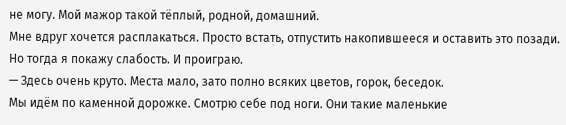не могу. Мой мажор такой тёплый, родной, домашний.
Мне вдруг хочется расплакаться. Просто встать, отпустить накопившееся и оставить это позади. Но тогда я покажу слабость. И проиграю.
— Здесь очень круто. Места мало, зато полно всяких цветов, горок, беседок.
Мы идём по каменной дорожке. Смотрю себе под ноги. Они такие маленькие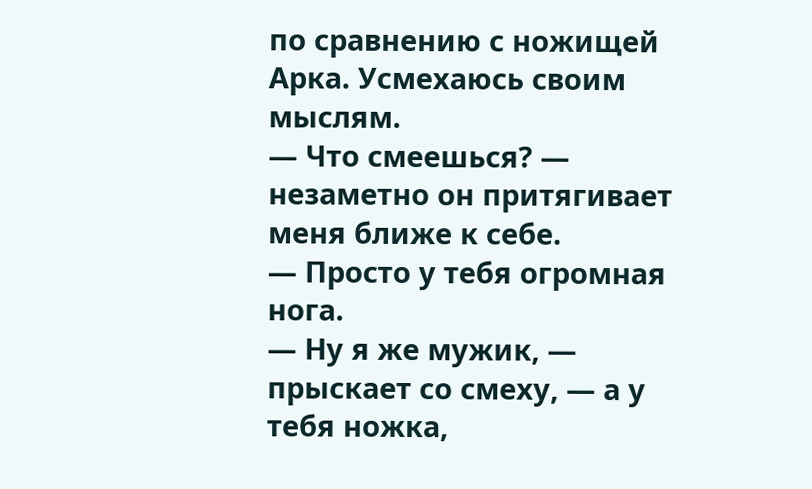по сравнению с ножищей Арка. Усмехаюсь своим мыслям.
— Что смеешься? — незаметно он притягивает меня ближе к себе.
— Просто у тебя огромная нога.
— Ну я же мужик, — прыскает со смеху, — а у тебя ножка,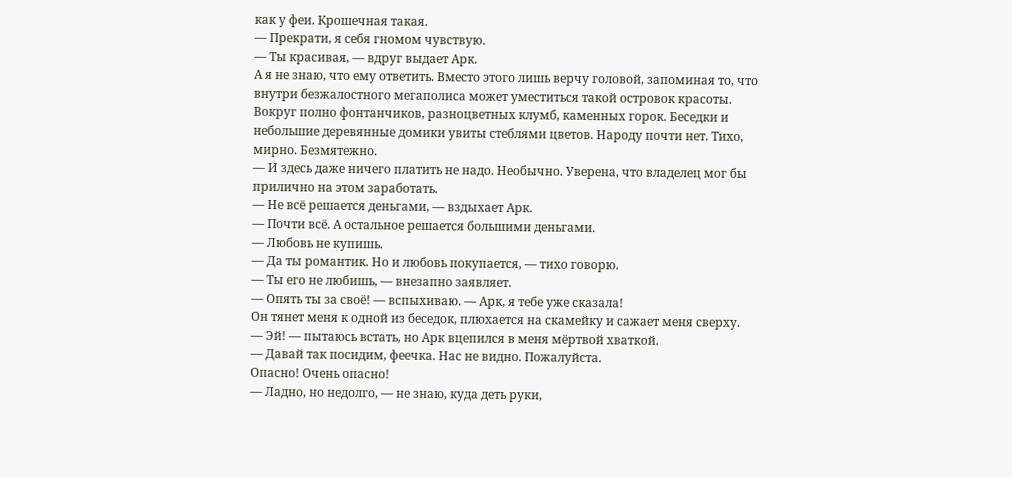как у феи. Крошечная такая.
— Прекрати, я себя гномом чувствую.
— Ты красивая, — вдруг выдает Арк.
А я не знаю, что ему ответить. Вместо этого лишь верчу головой, запоминая то, что внутри безжалостного мегаполиса может уместиться такой островок красоты.
Вокруг полно фонтанчиков, разноцветных клумб, каменных горок. Беседки и небольшие деревянные домики увиты стеблями цветов. Народу почти нет. Тихо, мирно. Безмятежно.
— И здесь даже ничего платить не надо. Необычно. Уверена, что владелец мог бы прилично на этом заработать.
— Не всё решается деньгами, — вздыхает Арк.
— Почти всё. А остальное решается большими деньгами.
— Любовь не купишь.
— Да ты романтик. Но и любовь покупается, — тихо говорю.
— Ты его не любишь, — внезапно заявляет.
— Опять ты за своё! — вспыхиваю. — Арк, я тебе уже сказала!
Он тянет меня к одной из беседок, плюхается на скамейку и сажает меня сверху.
— Эй! — пытаюсь встать, но Арк вцепился в меня мёртвой хваткой.
— Давай так посидим, феечка. Нас не видно. Пожалуйста.
Опасно! Очень опасно!
— Ладно, но недолго, — не знаю, куда деть руки,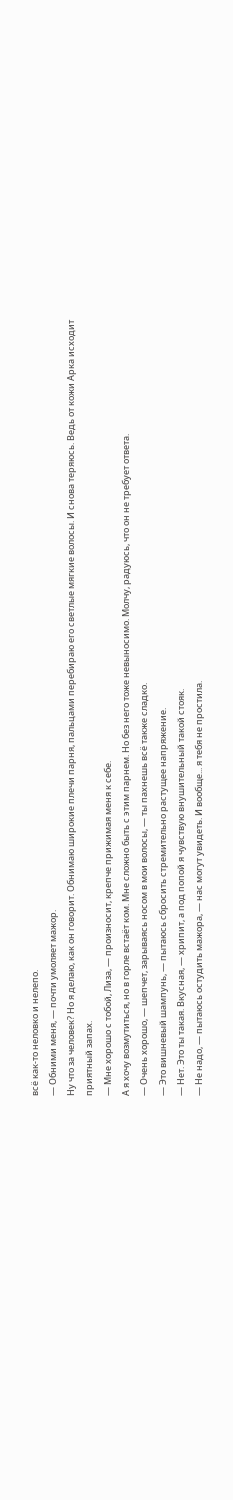всё как-то неловко и нелепо.
— Обними меня, — почти умоляет мажор.
Ну что за человек? Но я делаю, как он говорит. Обнимаю широкие плечи парня, пальцами перебираю его светлые мягкие волосы. И снова теряюсь. Ведь от кожи Арка исходит приятный запах.
— Мне хорошо с тобой, Лиза, — произносит, крепче прижимая меня к себе.
А я хочу возмутиться, но в горле встаёт ком. Мне сложно быть с этим парнем. Но без него тоже невыносимо. Молчу, радуюсь, что он не требует ответа.
— Очень хорошо, — шепчет, зарываясь носом в мои волосы, — ты пахнешь всё также сладко.
— Это вишневый шампунь, — пытаюсь сбросить стремительно растущее напряжение.
— Нет. Это ты такая. Вкусная, — хрипит, а под попой я чувствую внушительный такой стояк.
— Не надо, — пытаюсь остудить мажора, — нас могут увидеть. И вообще... я тебя не простила.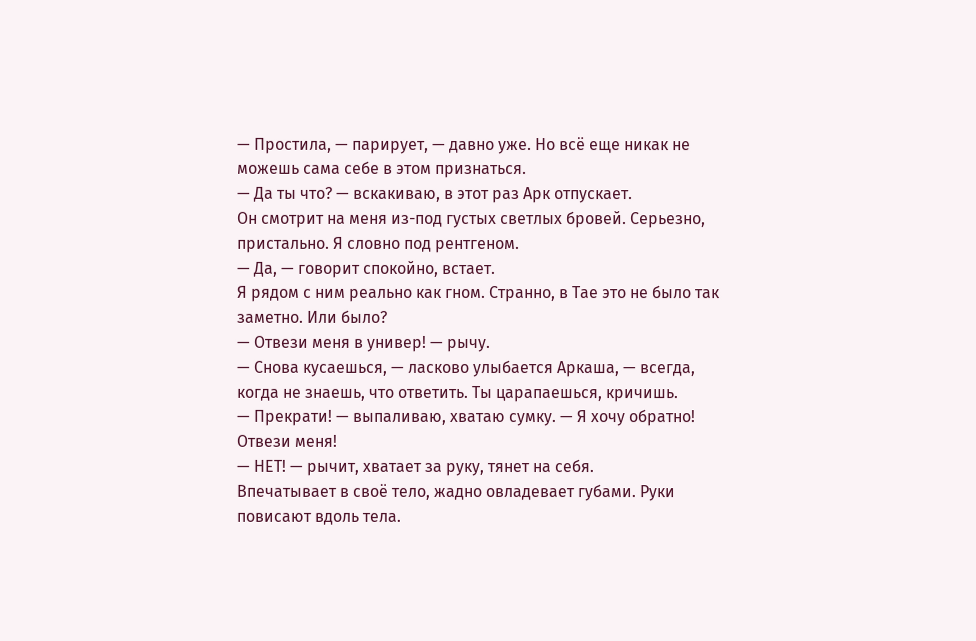— Простила, — парирует, — давно уже. Но всё еще никак не можешь сама себе в этом признаться.
— Да ты что? — вскакиваю, в этот раз Арк отпускает.
Он смотрит на меня из-под густых светлых бровей. Серьезно, пристально. Я словно под рентгеном.
— Да, — говорит спокойно, встает.
Я рядом с ним реально как гном. Странно, в Тае это не было так заметно. Или было?
— Отвези меня в универ! — рычу.
— Снова кусаешься, — ласково улыбается Аркаша, — всегда, когда не знаешь, что ответить. Ты царапаешься, кричишь.
— Прекрати! — выпаливаю, хватаю сумку. — Я хочу обратно! Отвези меня!
— НЕТ! — рычит, хватает за руку, тянет на себя.
Впечатывает в своё тело, жадно овладевает губами. Руки повисают вдоль тела.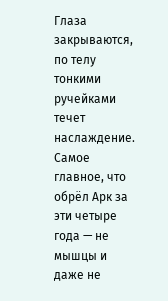Глаза закрываются, по телу тонкими ручейками течет наслаждение. Самое главное, что обрёл Арк за эти четыре года — не мышцы и даже не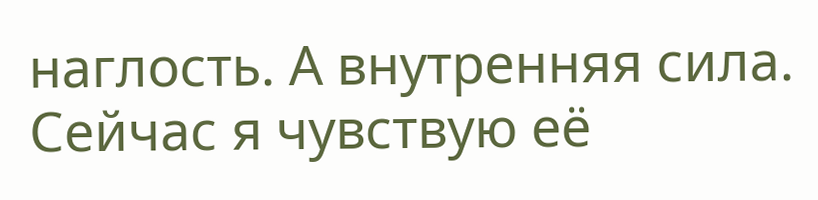наглость. А внутренняя сила.
Сейчас я чувствую её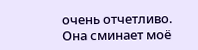очень отчетливо.
Она сминает моё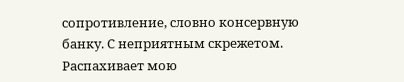сопротивление, словно консервную банку. С неприятным скрежетом. Распахивает мою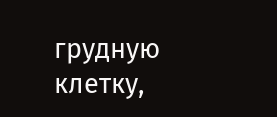грудную клетку,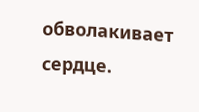обволакивает сердце.